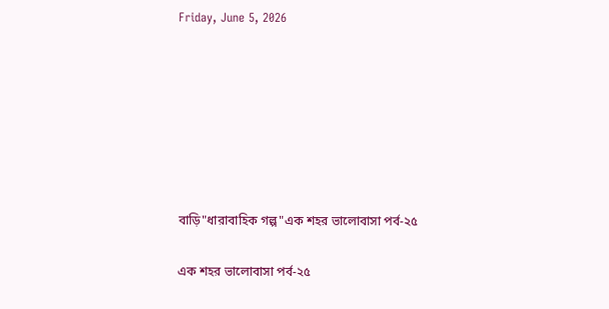Friday, June 5, 2026







বাড়ি"ধারাবাহিক গল্প"এক শহর ভালোবাসা পর্ব-২৫

এক শহর ভালোবাসা পর্ব-২৫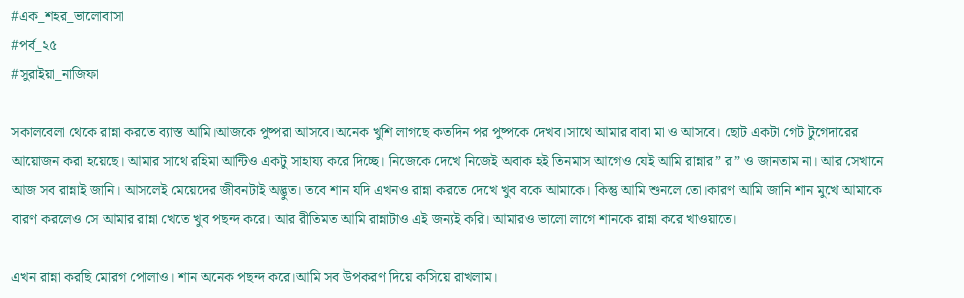#এক_শহর_ভালোবাসা
#পর্ব_২৫
#সুরাইয়া_নাজিফা

সকালবেলা থেকে রান্না করতে ব্যাস্ত আমি।আজকে পুষ্পরা আসবে।অনেক খুশি লাগছে কতদিন পর পুষ্পকে দেখব।সাথে আমার বাবা মা ও আসবে। ছোট একটা গেট টুগেদারের আয়োজন করা হয়েছে। আমার সাথে রহিমা আন্টিও একটু সাহায্য করে দিচ্ছে। নিজেকে দেখে নিজেই অবাক হই তিনমাস আগেও যেই আমি রান্নার” র” ও জানতাম না। আর সেখানে আজ সব রান্নাই জানি। আসলেই মেয়েদের জীবনটাই অদ্ভুত। তবে শান যদি এখনও রান্না করতে দেখে খুব বকে আমাকে। কিন্তু আমি শুনলে তো।কারণ আমি জানি শান মুখে আমাকে বারণ করলেও সে আমার রান্না খেতে খুব পছন্দ করে। আর রীতিমত আমি রান্নাটাও এই জন্যই করি। আমারও ভালো লাগে শানকে রান্না করে খাওয়াতে।

এখন রান্না করছি মোরগ পোলাও। শান অনেক পছন্দ করে।আমি সব উপকরণ দিয়ে কসিয়ে রাখলাম।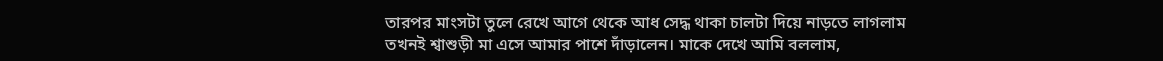তারপর মাংসটা তুলে রেখে আগে থেকে আধ সেদ্ধ থাকা চালটা দিয়ে নাড়তে লাগলাম তখনই শ্বাশুড়ী মা এসে আমার পাশে দাঁড়ালেন। মাকে দেখে আমি বললাম,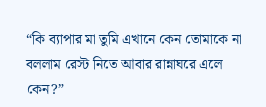“কি ব্যাপার মা তুমি এখানে কেন তোমাকে না বললাম রেস্ট নিতে আবার রান্নাঘরে এলে কেন?”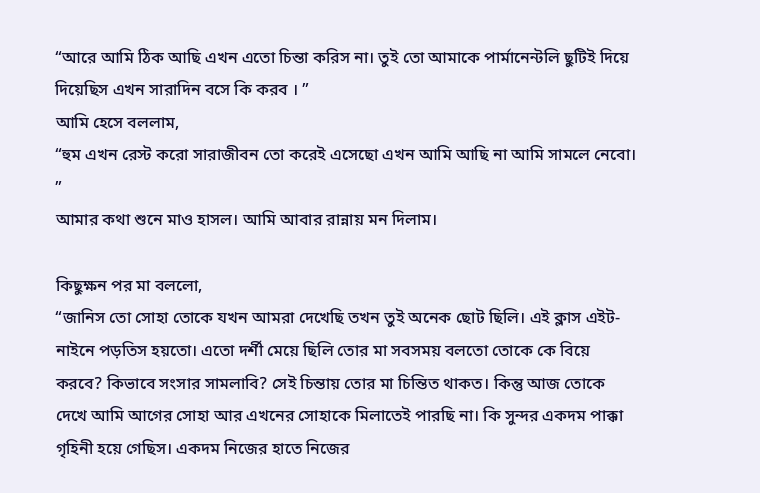“আরে আমি ঠিক আছি এখন এতো চিন্তা করিস না। তুই তো আমাকে পার্মানেন্টলি ছুটিই দিয়ে দিয়েছিস এখন সারাদিন বসে কি করব । ”
আমি হেসে বললাম,
“হুম এখন রেস্ট করো সারাজীবন তো করেই এসেছো এখন আমি আছি না আমি সামলে নেবো। ”
আমার কথা শুনে মাও হাসল। আমি আবার রান্নায় মন দিলাম।

কিছুক্ষন পর মা বললো,
“জানিস তো সোহা তোকে যখন আমরা দেখেছি তখন তুই অনেক ছোট ছিলি। এই ক্লাস এইট-নাইনে পড়তিস হয়তো। এতো দর্শী মেয়ে ছিলি তোর মা সবসময় বলতো তোকে কে বিয়ে করবে? কিভাবে সংসার সামলাবি? সেই চিন্তায় তোর মা চিন্তিত থাকত। কিন্তু আজ তোকে দেখে আমি আগের সোহা আর এখনের সোহাকে মিলাতেই পারছি না। কি সুন্দর একদম পাক্কা গৃহিনী হয়ে গেছিস। একদম নিজের হাতে নিজের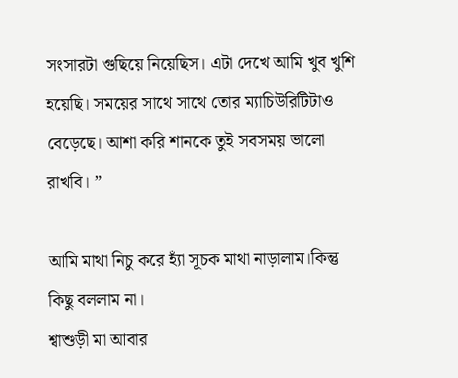সংসারটা গুছিয়ে নিয়েছিস। এটা দেখে আমি খুব খুশি হয়েছি। সময়ের সাথে সাথে তোর ম্যাচিউরিটিটাও বেড়েছে। আশা করি শানকে তুই সবসময় ভালো রাখবি। ”

আমি মাথা নিচু করে হ্যাঁ সূচক মাথা নাড়ালাম।কিন্তু কিছু বললাম না।
শ্বাশুড়ী মা আবার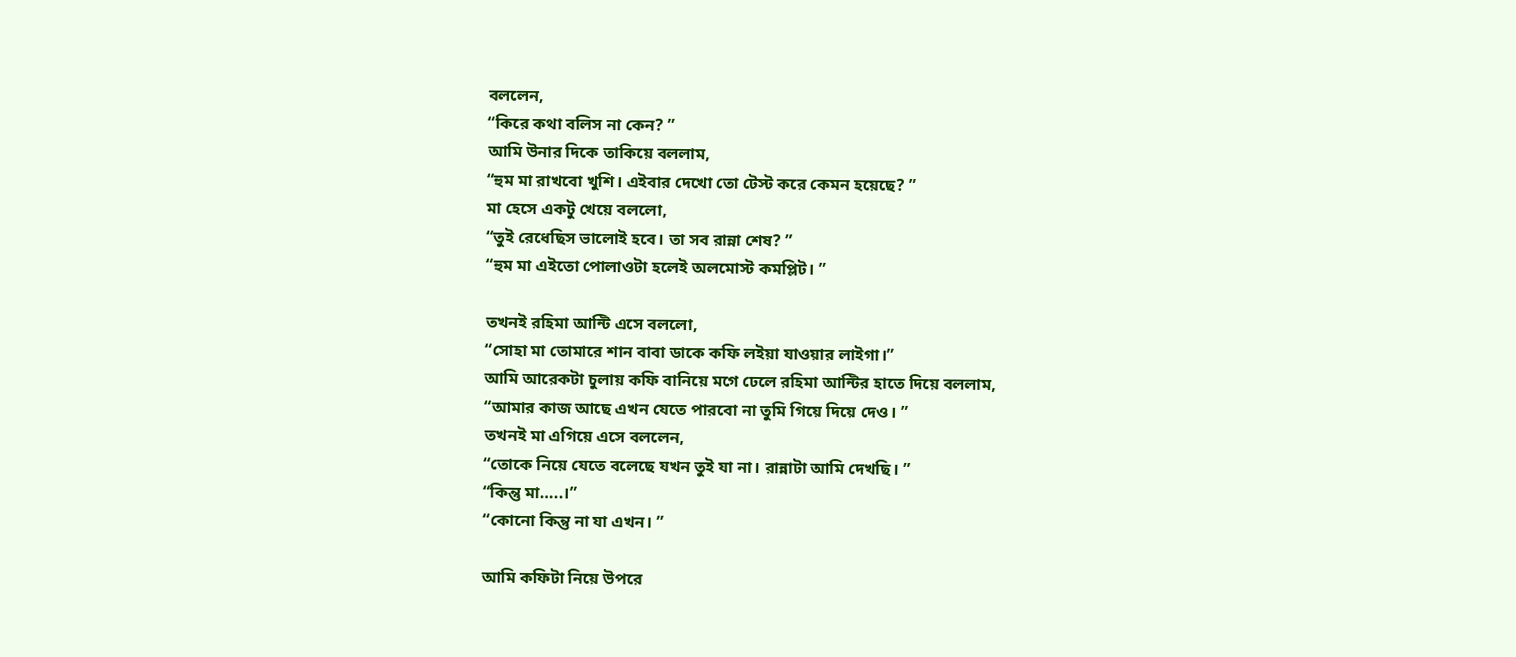বললেন,
“কিরে কথা বলিস না কেন? ”
আমি উনার দিকে তাকিয়ে বললাম,
“হুম মা রাখবো খুশি। এইবার দেখো তো টেস্ট করে কেমন হয়েছে? ”
মা হেসে একটু খেয়ে বললো,
“তুই রেধেছিস ভালোই হবে। তা সব রান্না শেষ? ”
“হুম মা এইতো পোলাওটা হলেই অলমোস্ট কমপ্লিট। ”

তখনই রহিমা আন্টি এসে বললো,
“সোহা মা তোমারে শান বাবা ডাকে কফি লইয়া যাওয়ার লাইগা।”
আমি আরেকটা চুলায় কফি বানিয়ে মগে ঢেলে রহিমা আন্টির হাতে দিয়ে বললাম,
“আমার কাজ আছে এখন যেতে পারবো না তুমি গিয়ে দিয়ে দেও। ”
তখনই মা এগিয়ে এসে বললেন,
“তোকে নিয়ে যেতে বলেছে যখন তুই যা না। রান্নাটা আমি দেখছি। ”
“কিন্তু মা…..।”
“কোনো কিন্তু না যা এখন। ”

আমি কফিটা নিয়ে উপরে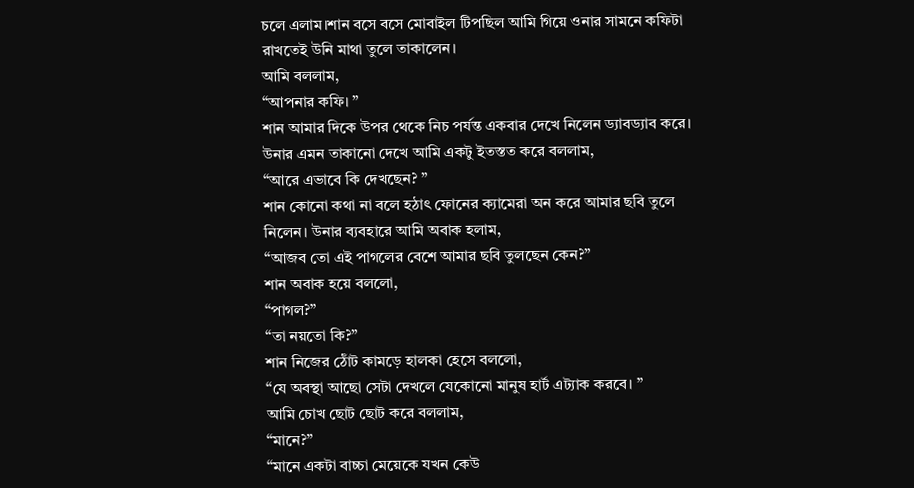চলে এলাম।শান বসে বসে মোবাইল টিপছিল আমি গিয়ে ওনার সামনে কফিটা রাখতেই উনি মাথা তুলে তাকালেন।
আমি বললাম,
“আপনার কফি। ”
শান আমার দিকে উপর থেকে নিচ পর্যন্ত একবার দেখে নিলেন ড্যাবড্যাব করে। উনার এমন তাকানো দেখে আমি একটু ইতস্তত করে বললাম,
“আরে এভাবে কি দেখছেন? ”
শান কোনো কথা না বলে হঠাৎ ফোনের ক্যামেরা অন করে আমার ছবি তুলে নিলেন। উনার ব্যবহারে আমি অবাক হলাম,
“আজব তো এই পাগলের বেশে আমার ছবি তুলছেন কেন?”
শান অবাক হয়ে বললো,
“পাগল?”
“তা নয়তো কি?”
শান নিজের ঠোঁট কামড়ে হালকা হেসে বললো,
“যে অবস্থা আছো সেটা দেখলে যেকোনো মানুষ হার্ট এট্যাক করবে। ”
আমি চোখ ছোট ছোট করে বললাম,
“মানে?”
“মানে একটা বাচ্চা মেয়েকে যখন কেউ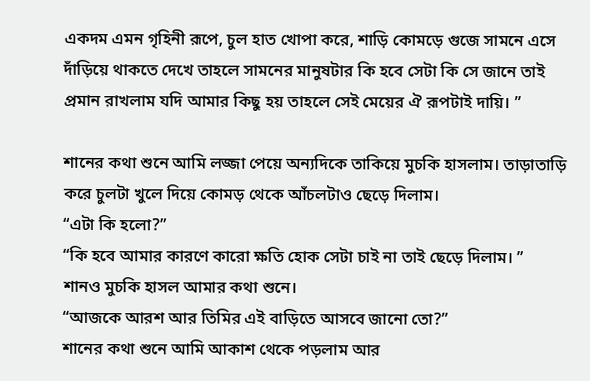একদম এমন গৃহিনী রূপে, চুল হাত খোপা করে, শাড়ি কোমড়ে গুজে সামনে এসে দাঁড়িয়ে থাকতে দেখে তাহলে সামনের মানুষটার কি হবে সেটা কি সে জানে তাই প্রমান রাখলাম যদি আমার কিছু হয় তাহলে সেই মেয়ের ঐ রূপটাই দায়ি। ”

শানের কথা শুনে আমি লজ্জা পেয়ে অন্যদিকে তাকিয়ে মুচকি হাসলাম। তাড়াতাড়ি করে চুলটা খুলে দিয়ে কোমড় থেকে আঁচলটাও ছেড়ে দিলাম।
“এটা কি হলো?”
“কি হবে আমার কারণে কারো ক্ষতি হোক সেটা চাই না তাই ছেড়ে দিলাম। ”
শানও মুচকি হাসল আমার কথা শুনে।
“আজকে আরশ আর তিমির এই বাড়িতে আসবে জানো তো?”
শানের কথা শুনে আমি আকাশ থেকে পড়লাম আর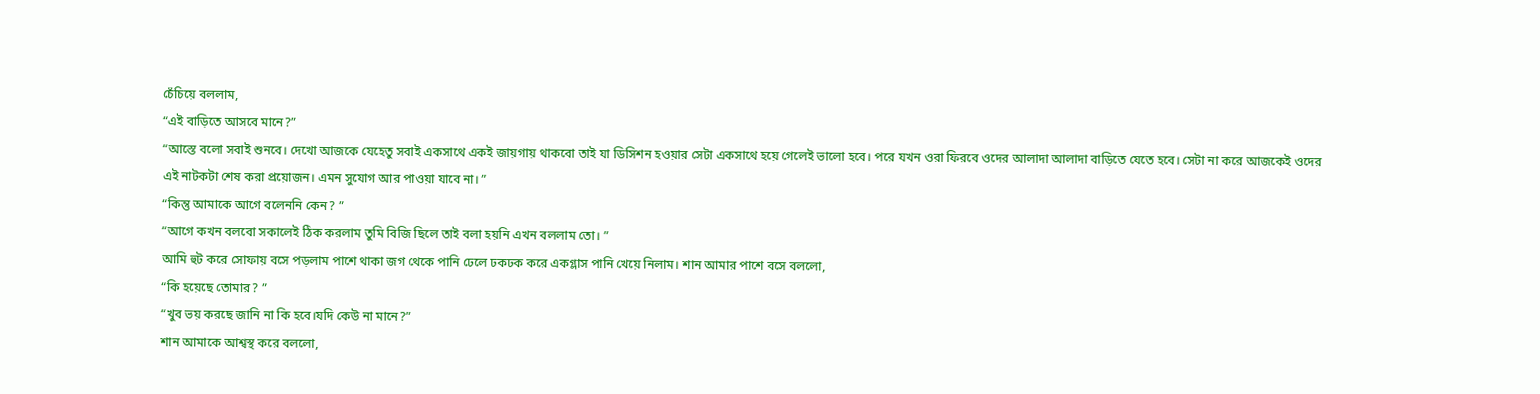চেঁচিয়ে বললাম,
“এই বাড়িতে আসবে মানে?”
“আস্তে বলো সবাই শুনবে। দেখো আজকে যেহেতু সবাই একসাথে একই জায়গায় থাকবো তাই যা ডিসিশন হওয়ার সেটা একসাথে হয়ে গেলেই ভালো হবে। পরে যখন ওরা ফিরবে ওদের আলাদা আলাদা বাড়িতে যেতে হবে। সেটা না করে আজকেই ওদের এই নাটকটা শেষ করা প্রয়োজন। এমন সুযোগ আর পাওয়া যাবে না। ”
“কিন্তু আমাকে আগে বলেননি কেন? ”
“আগে কখন বলবো সকালেই ঠিক করলাম তুমি বিজি ছিলে তাই বলা হয়নি এখন বললাম তো। ”
আমি হুট করে সোফায় বসে পড়লাম পাশে থাকা জগ থেকে পানি ঢেলে ঢকঢক করে একগ্লাস পানি খেয়ে নিলাম। শান আমার পাশে বসে বললো,
“কি হয়েছে তোমার? ”
“খুব ভয় করছে জানি না কি হবে।যদি কেউ না মানে?”
শান আমাকে আশ্বস্থ করে বললো,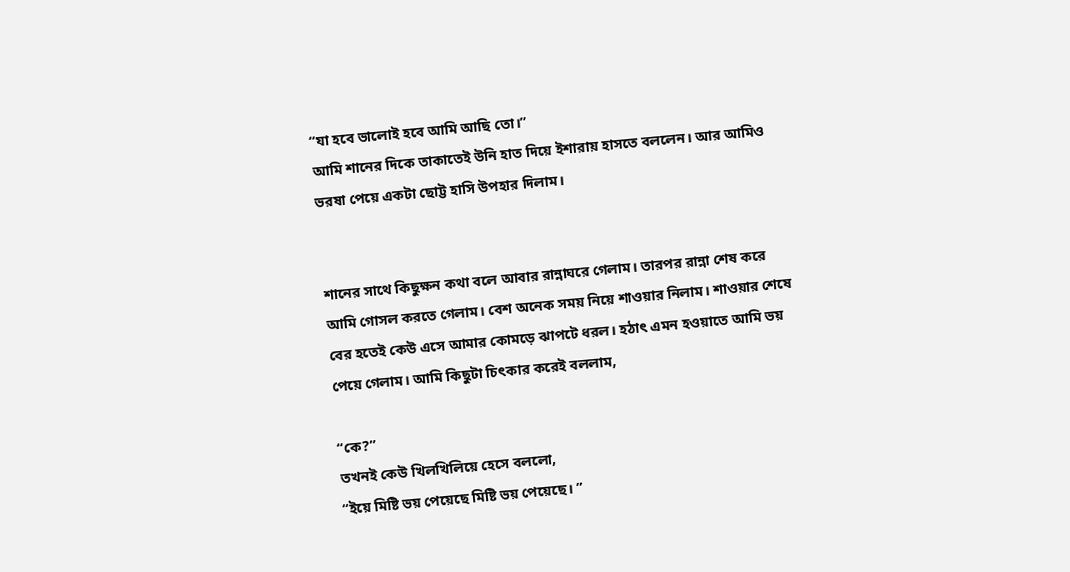“যা হবে ভালোই হবে আমি আছি তো।”
আমি শানের দিকে তাকাতেই উনি হাত দিয়ে ইশারায় হাসতে বললেন। আর আমিও ভরষা পেয়ে একটা ছোট্ট হাসি উপহার দিলাম।


শানের সাথে কিছুক্ষন কথা বলে আবার রান্নাঘরে গেলাম। তারপর রান্না শেষ করে আমি গোসল করতে গেলাম। বেশ অনেক সময় নিয়ে শাওয়ার নিলাম। শাওয়ার শেষে বের হতেই কেউ এসে আমার কোমড়ে ঝাপটে ধরল। হঠাৎ এমন হওয়াতে আমি ভয় পেয়ে গেলাম। আমি কিছুটা চিৎকার করেই বললাম,

“কে?”
তখনই কেউ খিলখিলিয়ে হেসে বললো,
“ইয়ে মিষ্টি ভয় পেয়েছে মিষ্টি ভয় পেয়েছে। ”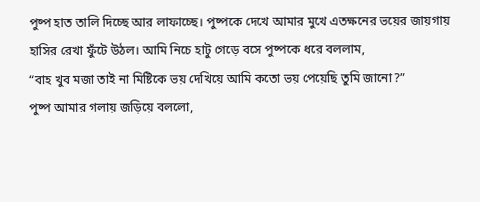পুষ্প হাত তালি দিচ্ছে আর লাফাচ্ছে। পুষ্পকে দেখে আমার মুখে এতক্ষনের ভয়ের জায়গায় হাসির রেখা ফুঁটে উঠল। আমি নিচে হাটু গেড়ে বসে পুষ্পকে ধরে বললাম,
“বাহ খুব মজা তাই না মিষ্টিকে ভয় দেখিয়ে আমি কতো ভয় পেয়েছি তুমি জানো?”
পুষ্প আমার গলায় জড়িয়ে বললো,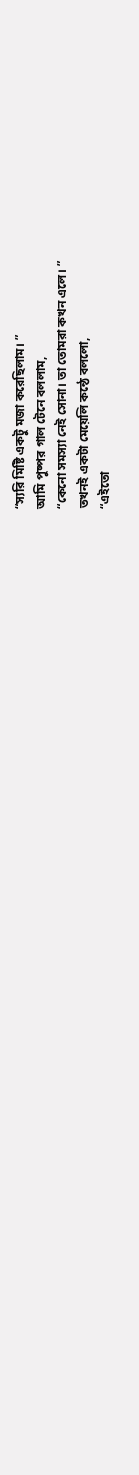“স্যরি মিষ্টি একটু মজা করেছিলাম। ”
আমি পুষ্পর গাল টেনে বললাম,
“কেনো সমস্যা নেই সোনা। তা তোমরা কখন এলে। ”
তখনই একটা মেয়েলি কন্ঠে বললো,
“এইতো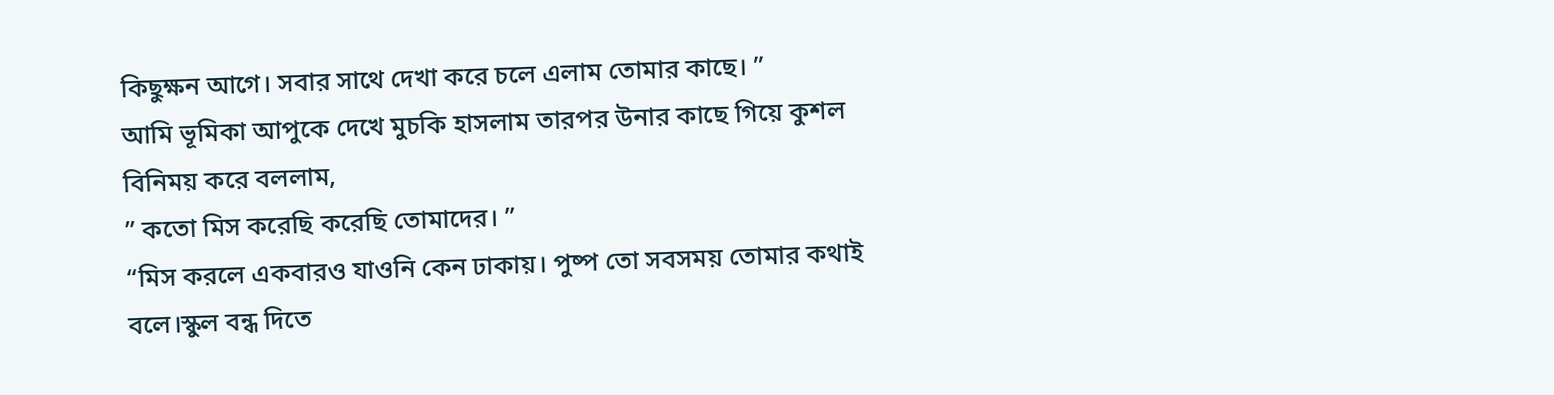কিছুক্ষন আগে। সবার সাথে দেখা করে চলে এলাম তোমার কাছে। ”
আমি ভূমিকা আপুকে দেখে মুচকি হাসলাম তারপর উনার কাছে গিয়ে কুশল বিনিময় করে বললাম,
” কতো মিস করেছি করেছি তোমাদের। ”
“মিস করলে একবারও যাওনি কেন ঢাকায়। পুষ্প তো সবসময় তোমার কথাই বলে।স্কুল বন্ধ দিতে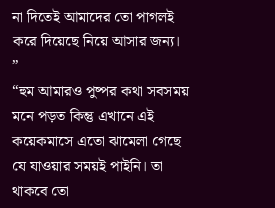না দিতেই আমাদের তো পাগলই করে দিয়েছে নিয়ে আসার জন্য। ”
“হুম আমারও পুষ্পর কথা সবসময় মনে পড়ত কিন্তু এখানে এই কয়েকমাসে এতো ঝামেলা গেছে যে যাওয়ার সময়ই পাইনি। তা থাকবে তো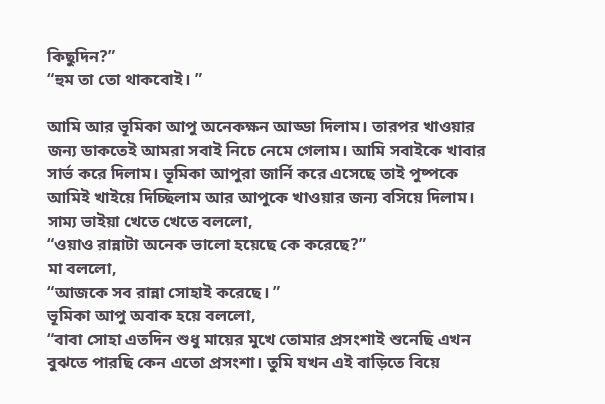কিছুদিন?”
“হুম তা তো থাকবোই। ”

আমি আর ভূমিকা আপু অনেকক্ষন আড্ডা দিলাম। তারপর খাওয়ার জন্য ডাকতেই আমরা সবাই নিচে নেমে গেলাম। আমি সবাইকে খাবার সার্ভ করে দিলাম। ভূমিকা আপুরা জার্নি করে এসেছে তাই পুষ্পকে আমিই খাইয়ে দিচ্ছিলাম আর আপুকে খাওয়ার জন্য বসিয়ে দিলাম। সাম্য ভাইয়া খেতে খেতে বললো,
“ওয়াও রান্নাটা অনেক ভালো হয়েছে কে করেছে?”
মা বললো,
“আজকে সব রান্না সোহাই করেছে। ”
ভূমিকা আপু অবাক হয়ে বললো,
“বাবা সোহা এতদিন শুধু মায়ের মুখে তোমার প্রসংশাই শুনেছি এখন বুঝতে পারছি কেন এতো প্রসংশা। তুমি যখন এই বাড়িতে বিয়ে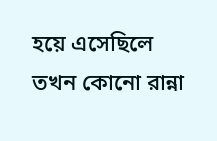হয়ে এসেছিলে তখন কোনো রান্না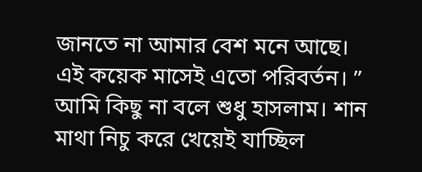জানতে না আমার বেশ মনে আছে। এই কয়েক মাসেই এতো পরিবর্তন। ”
আমি কিছু না বলে শুধু হাসলাম। শান মাথা নিচু করে খেয়েই যাচ্ছিল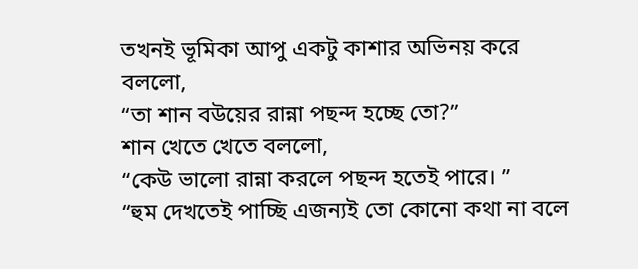তখনই ভূমিকা আপু একটু কাশার অভিনয় করে বললো,
“তা শান বউয়ের রান্না পছন্দ হচ্ছে তো?”
শান খেতে খেতে বললো,
“কেউ ভালো রান্না করলে পছন্দ হতেই পারে। ”
“হুম দেখতেই পাচ্ছি এজন্যই তো কোনো কথা না বলে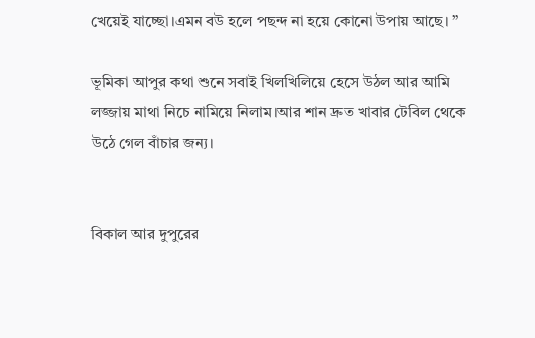খেয়েই যাচ্ছো।এমন বউ হলে পছন্দ না হয়ে কোনো উপায় আছে। ”

ভূমিকা আপুর কথা শুনে সবাই খিলখিলিয়ে হেসে উঠল আর আমি লজ্জায় মাথা নিচে নামিয়ে নিলাম।আর শান দ্রুত খাবার টেবিল থেকে উঠে গেল বাঁচার জন্য।


বিকাল আর দুপুরের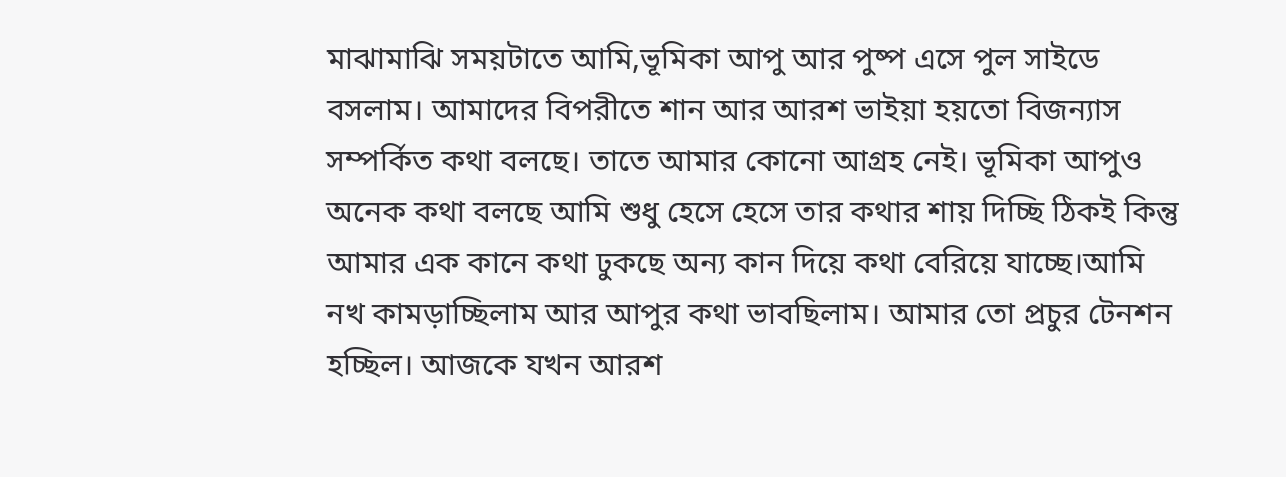মাঝামাঝি সময়টাতে আমি,ভূমিকা আপু আর পুষ্প এসে পুল সাইডে বসলাম। আমাদের বিপরীতে শান আর আরশ ভাইয়া হয়তো বিজন্যাস সম্পর্কিত কথা বলছে। তাতে আমার কোনো আগ্রহ নেই। ভূমিকা আপুও অনেক কথা বলছে আমি শুধু হেসে হেসে তার কথার শায় দিচ্ছি ঠিকই কিন্তু আমার এক কানে কথা ঢুকছে অন্য কান দিয়ে কথা বেরিয়ে যাচ্ছে।আমি নখ কামড়াচ্ছিলাম আর আপুর কথা ভাবছিলাম। আমার তো প্রচুর টেনশন হচ্ছিল। আজকে যখন আরশ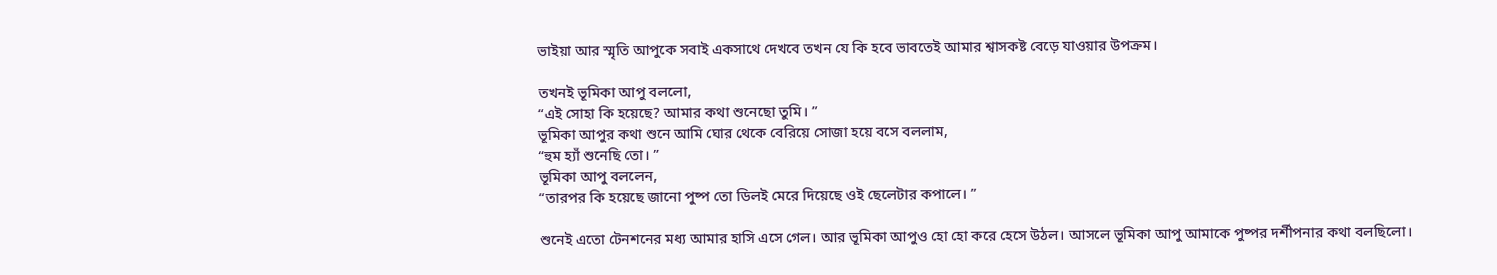ভাইয়া আর স্মৃতি আপুকে সবাই একসাথে দেখবে তখন যে কি হবে ভাবতেই আমার শ্বাসকষ্ট বেড়ে যাওয়ার উপক্রম।

তখনই ভূমিকা আপু বললো,
“এই সোহা কি হয়েছে? আমার কথা শুনেছো তুমি। ”
ভূমিকা আপুর কথা শুনে আমি ঘোর থেকে বেরিয়ে সোজা হয়ে বসে বললাম,
“হুম হ্যাঁ শুনেছি তো। ”
ভূমিকা আপু বললেন,
“তারপর কি হয়েছে জানো পুষ্প তো ডিলই মেরে দিয়েছে ওই ছেলেটার কপালে। ”

শুনেই এতো টেনশনের মধ্য আমার হাসি এসে গেল। আর ভূমিকা আপুও হো হো করে হেসে উঠল। আসলে ভূমিকা আপু আমাকে পুষ্পর দর্শীপনার কথা বলছিলো।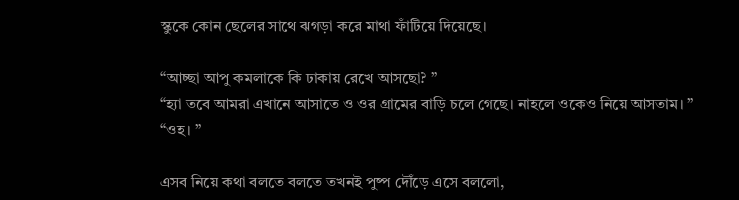স্কুকে কোন ছেলের সাথে ঝগড়া করে মাথা ফাঁটিয়ে দিয়েছে।

“আচ্ছা আপু কমলাকে কি ঢাকায় রেখে আসছো? ”
“হ্যা তবে আমরা এখানে আসাতে ও ওর গ্রামের বাড়ি চলে গেছে। নাহলে ওকেও নিয়ে আসতাম। ”
“ওহ। ”

এসব নিয়ে কথা বলতে বলতে তখনই পুষ্প দৌঁড়ে এসে বললো,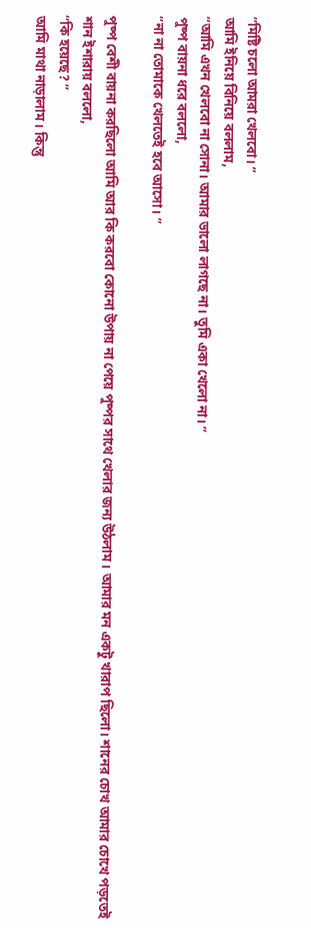“মিষ্টি চলো আমরা খেলবো। ”
আমি ইনিয়ে বিনিয়ে বললাম,
“আমি এখন খেলবো না সোনা। আমার ভালো লাগছে না। তুমি একা খেলো না। ”
পুষ্প বায়না ধরে বললো,
“না না তোমাকে খেলতেই হবে আসো। ”

পুষ্প বেশী বায়না করছিলো আমি আর কি করবো কোনো উপায় না পেয়ে পুষ্পর সাথে খেলার জন্য উঠলাম। আমার মন একটু খারাপ ছিলো। শানের চোখ আমার চোখে পড়তেই শান ইশারায় বললো,
“কি হয়েছে? ”
আমি মাথা নাড়ালাম। কিন্তু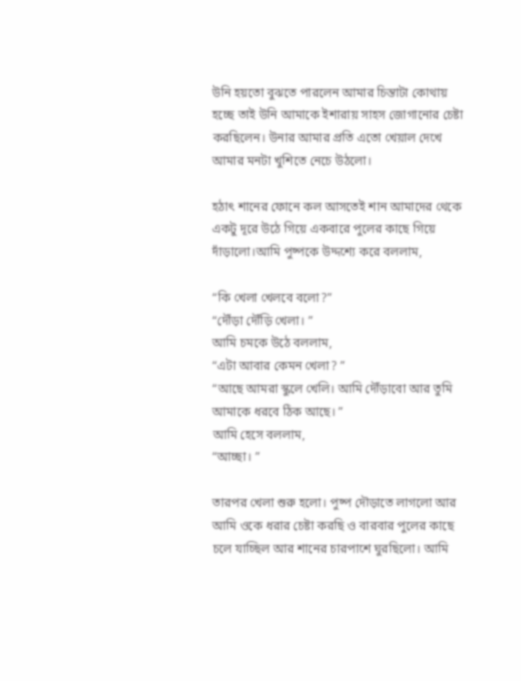উনি হয়তো বুঝতে পারলেন আমার চিন্তাটা কোথায় হচ্ছে তাই উনি আমাকে ইশারায় সাহস জোগানোর চেষ্টা করছিলেন। উনার আমার প্রতি এতো খেয়াল দেখে আমার মনটা খুশিতে নেচে উঠলো।

হঠাৎ শানের ফোনে কল আসতেই শান আমাদের থেকে একটু দূরে উঠে গিয়ে একবারে পুলের কাছে গিয়ে দাঁড়ালো।আমি পুষ্পকে উদ্দশ্যে করে বললাম,

“কি খেলা খেলবে বলো?”
“দৌঁড়া দৌঁড়ি খেলা। ”
আমি চমকে উঠে বললাম,
“এটা আবার কেমন খেলা? ”
“আছে আমরা স্কুলে খেলি। আমি দৌঁড়াবো আর তুমি আমাকে ধরবে ঠিক আছে। ”
আমি হেসে বললাম,
“আচ্ছা। ”

তারপর খেলা শুরু হলো। পুষ্প দৌড়াতে লাগলো আর আমি ওকে ধরার চেষ্টা করছি ও বারবার পুলের কাছে চলে যাচ্ছিল আর শানের চারপাশে ঘুরছিলো। আমি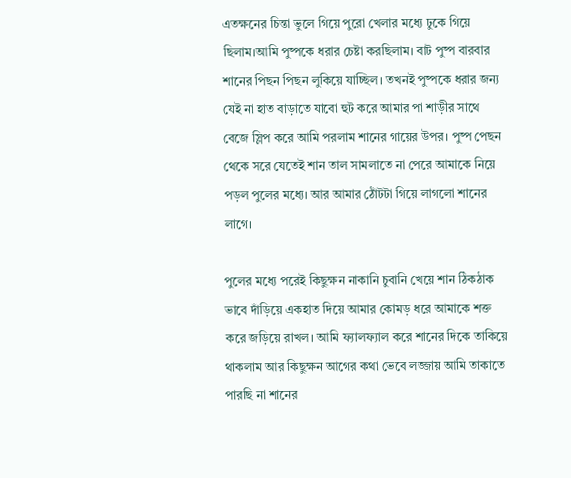এতক্ষনের চিন্তা ভুলে গিয়ে পুরো খেলার মধ্যে ঢুকে গিয়ে ছিলাম।আমি পুষ্পকে ধরার চেষ্টা করছিলাম। বাট পুষ্প বারবার শানের পিছন পিছন লুকিয়ে যাচ্ছিল। তখনই পুষ্পকে ধরার জন্য যেই না হাত বাড়াতে যাবো হুট করে আমার পা শাড়ীর সাথে বেজে স্লিপ করে আমি পরলাম শানের গায়ের উপর। পুষ্প পেছন থেকে সরে যেতেই শান তাল সামলাতে না পেরে আমাকে নিয়ে পড়ল পুলের মধ্যে। আর আমার ঠোঁটটা গিয়ে লাগলো শানের লাগে।

পুলের মধ্যে পরেই কিছুক্ষন নাকানি চুবানি খেয়ে শান ঠিকঠাক ভাবে দাঁড়িয়ে একহাত দিয়ে আমার কোমড় ধরে আমাকে শক্ত করে জড়িয়ে রাখল। আমি ফ্যালফ্যাল করে শানের দিকে তাকিয়ে থাকলাম আর কিছুক্ষন আগের কথা ভেবে লজ্জায় আমি তাকাতে পারছি না শানের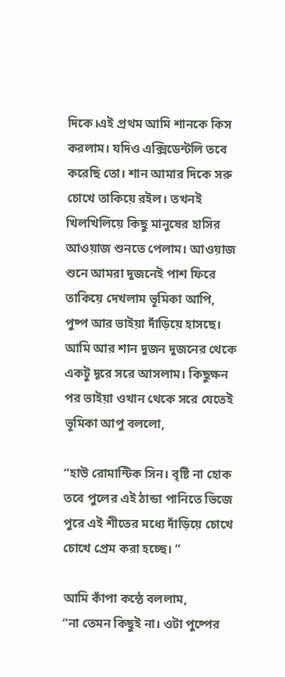দিকে।এই প্রথম আমি শানকে কিস করলাম। যদিও এক্সিডেন্টলি তবে করেছি তো। শান আমার দিকে সরু চোখে তাকিয়ে রইল। তখনই খিলখিলিয়ে কিছু মানুষের হাসির আওয়াজ শুনতে পেলাম। আওয়াজ শুনে আমরা দুজনেই পাশ ফিরে তাকিয়ে দেখলাম ভূমিকা আপি, পুষ্প আর ভাইয়া দাঁড়িয়ে হাসছে। আমি আর শান দুজন দুজনের থেকে একটু দূরে সরে আসলাম। কিছুক্ষন পর ভাইয়া ওখান থেকে সরে যেতেই ভূমিকা আপু বললো,

“হাউ রোমান্টিক সিন। বৃষ্টি না হোক তবে পুলের এই ঠান্ডা পানিতে ভিজে পুরে এই শীতের মধ্যে দাঁড়িয়ে চোখে চোখে প্রেম করা হচ্ছে। ”

আমি কাঁপা কন্ঠে বললাম,
“না তেমন কিছুই না। ওটা পুষ্পের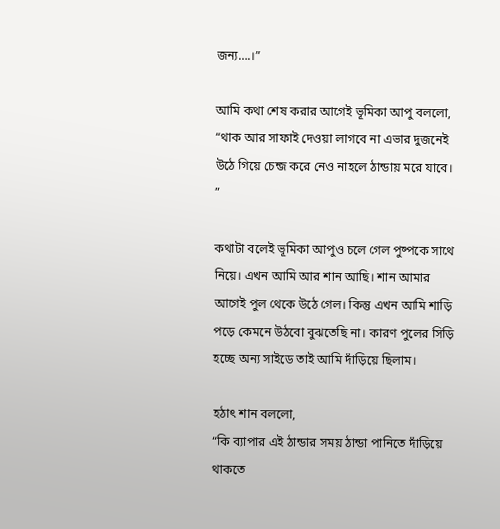জন্য….।”

আমি কথা শেষ করার আগেই ভূমিকা আপু বললো,
“থাক আর সাফাই দেওয়া লাগবে না এভার দুজনেই উঠে গিয়ে চেন্জ করে নেও নাহলে ঠান্ডায় মরে যাবে। ”

কথাটা বলেই ভূমিকা আপুও চলে গেল পুষ্পকে সাথে নিয়ে। এখন আমি আর শান আছি। শান আমার আগেই পুল থেকে উঠে গেল। কিন্তু এখন আমি শাড়ি পড়ে কেমনে উঠবো বুঝতেছি না। কারণ পুলের সিড়ি হচ্ছে অন্য সাইডে তাই আমি দাঁড়িয়ে ছিলাম।

হঠাৎ শান বললো,
“কি ব্যাপার এই ঠান্ডার সময় ঠান্ডা পানিতে দাঁড়িয়ে থাকতে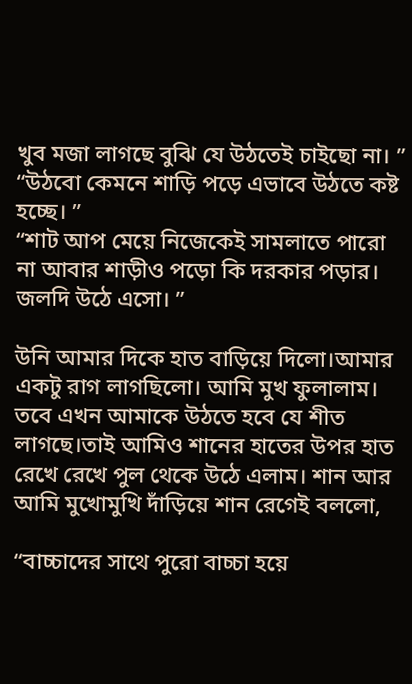খুব মজা লাগছে বুঝি যে উঠতেই চাইছো না। ”
“উঠবো কেমনে শাড়ি পড়ে এভাবে উঠতে কষ্ট হচ্ছে। ”
“শাট আপ মেয়ে নিজেকেই সামলাতে পারো না আবার শাড়ীও পড়ো কি দরকার পড়ার। জলদি উঠে এসো। ”

উনি আমার দিকে হাত বাড়িয়ে দিলো।আমার একটু রাগ লাগছিলো। আমি মুখ ফুলালাম। তবে এখন আমাকে উঠতে হবে যে শীত লাগছে।তাই আমিও শানের হাতের উপর হাত রেখে রেখে পুল থেকে উঠে এলাম। শান আর আমি মুখোমুখি দাঁড়িয়ে শান রেগেই বললো,

“বাচ্চাদের সাথে পুরো বাচ্চা হয়ে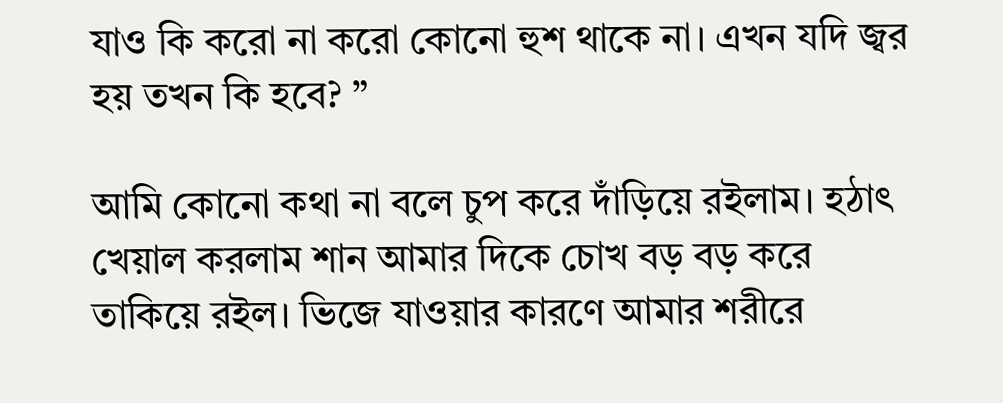যাও কি করো না করো কোনো হুশ থাকে না। এখন যদি জ্বর হয় তখন কি হবে? ”

আমি কোনো কথা না বলে চুপ করে দাঁড়িয়ে রইলাম। হঠাৎ খেয়াল করলাম শান আমার দিকে চোখ বড় বড় করে তাকিয়ে রইল। ভিজে যাওয়ার কারণে আমার শরীরে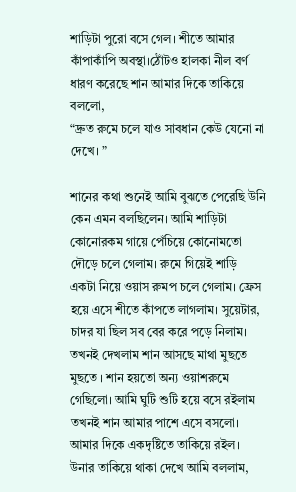শাড়িটা পুরো বসে গেল। শীতে আমার কাঁপাকাঁপি অবস্থা।ঠোঁটও হালকা নীল বর্ণ ধারণ করেছে শান আমার দিকে তাকিয়ে বললো,
“দ্রুত রুমে চলে যাও সাবধান কেউ যেনো না দেখে। ”

শানের কথা শুনেই আমি বুঝতে পেরেছি উনি কেন এমন বলছিলেন। আমি শাড়িটা কোনোরকম গায়ে পেঁচিয়ে কোনোমতো দৌড়ে চলে গেলাম। রুমে গিয়েই শাড়ি একটা নিয়ে ওয়াস রুমপ চলে গেলাম। ফ্রেস হয়ে এসে শীতে কাঁপতে লাগলাম। সুয়েটার, চাদর যা ছিল সব বের করে পড়ে নিলাম। তখনই দেখলাম শান আসছে মাথা মুছতে মুছতে । শান হয়তো অন্য ওয়াশরুমে গেছিলো। আমি ঘুটি শুটি হয়ে বসে রইলাম তখনই শান আমার পাশে এসে বসলো। আমার দিকে একদৃষ্টিতে তাকিয়ে রইল। উনার তাকিয়ে থাকা দেখে আমি বললাম,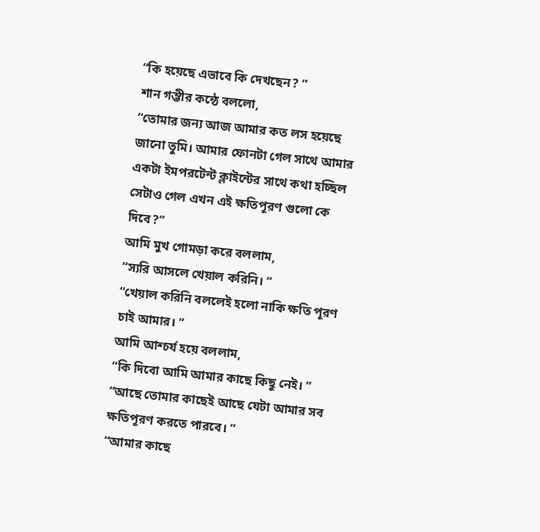“কি হয়েছে এভাবে কি দেখছেন? ”
শান গম্ভীর কন্ঠে বললো,
“তোমার জন্য আজ আমার কত লস হয়েছে জানো তুমি। আমার ফোনটা গেল সাথে আমার একটা ইমপরটেন্ট ক্লাইন্টের সাথে কথা হচ্ছিল সেটাও গেল এখন এই ক্ষতিপূরণ গুলো কে দিবে?”
আমি মুখ গোমড়া করে বললাম,
“স্যরি আসলে খেয়াল করিনি। ”
“খেয়াল করিনি বললেই হলো নাকি ক্ষতি পূরণ চাই আমার। ”
আমি আশ্চর্য হয়ে বললাম,
“কি দিবো আমি আমার কাছে কিছু নেই। ”
“আছে তোমার কাছেই আছে যেটা আমার সব ক্ষতিপূরণ করতে পারবে। ”
“আমার কাছে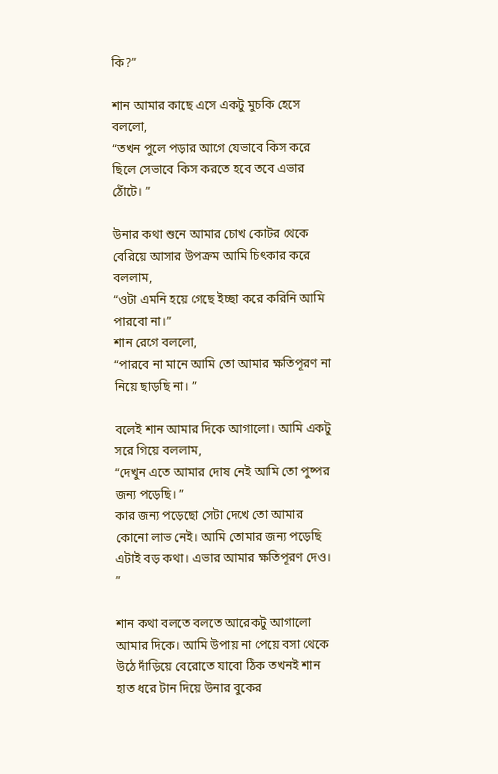কি?”

শান আমার কাছে এসে একটু মুচকি হেসে বললো,
“তখন পুলে পড়ার আগে যেভাবে কিস করে ছিলে সেভাবে কিস করতে হবে তবে এভার ঠোঁটে। ”

উনার কথা শুনে আমার চোখ কোটর থেকে বেরিয়ে আসার উপক্রম আমি চিৎকার করে বললাম,
“ওটা এমনি হয়ে গেছে ইচ্ছা করে করিনি আমি পারবো না।”
শান রেগে বললো,
“পারবে না মানে আমি তো আমার ক্ষতিপূরণ না নিয়ে ছাড়ছি না। ”

বলেই শান আমার দিকে আগালো। আমি একটু সরে গিয়ে বললাম,
“দেখুন এতে আমার দোষ নেই আমি তো পুষ্পর জন্য পড়েছি। ”
কার জন্য পড়েছো সেটা দেখে তো আমার কোনো লাভ নেই। আমি তোমার জন্য পড়েছি এটাই বড় কথা। এভার আমার ক্ষতিপূরণ দেও। ”

শান কথা বলতে বলতে আরেকটু আগালো আমার দিকে। আমি উপায় না পেয়ে বসা থেকে উঠে দাঁড়িয়ে বেরোতে যাবো ঠিক তখনই শান হাত ধরে টান দিয়ে উনার বুকের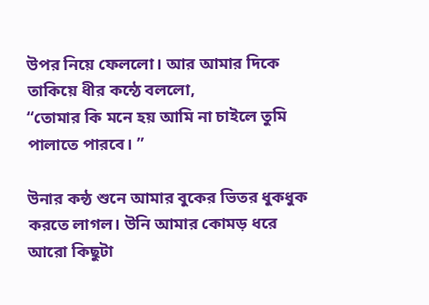উপর নিয়ে ফেললো। আর আমার দিকে তাকিয়ে ধীর কন্ঠে বললো,
“তোমার কি মনে হয় আমি না চাইলে তুমি পালাতে পারবে। ”

উনার কন্ঠ শুনে আমার বুকের ভিতর ধুকধুক করতে লাগল। উনি আমার কোমড় ধরে আরো কিছুটা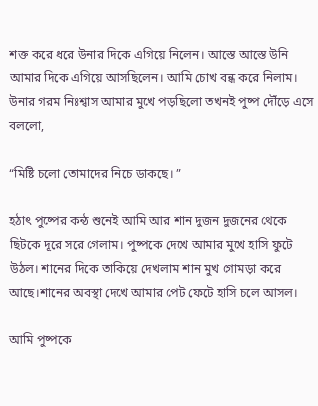শক্ত করে ধরে উনার দিকে এগিয়ে নিলেন। আস্তে আস্তে উনি আমার দিকে এগিয়ে আসছিলেন। আমি চোখ বন্ধ করে নিলাম। উনার গরম নিঃশ্বাস আমার মুখে পড়ছিলো তখনই পুষ্প দৌঁড়ে এসে বললো,

“মিষ্টি চলো তোমাদের নিচে ডাকছে। ”

হঠাৎ পুষ্পের কন্ঠ শুনেই আমি আর শান দুজন দুজনের থেকে ছিটকে দূরে সরে গেলাম। পুষ্পকে দেখে আমার মুখে হাসি ফুটে উঠল। শানের দিকে তাকিয়ে দেখলাম শান মুখ গোমড়া করে আছে।শানের অবস্থা দেখে আমার পেট ফেটে হাসি চলে আসল।

আমি পুষ্পকে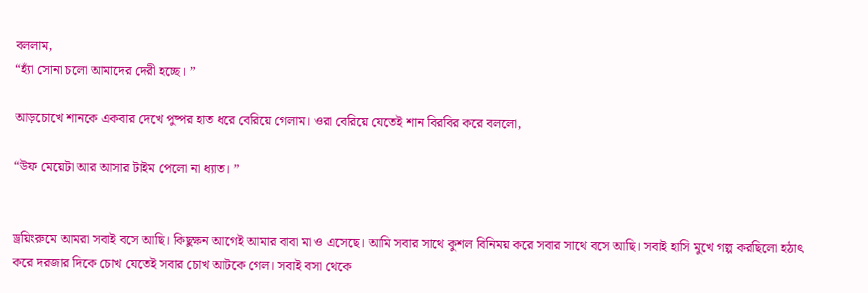বললাম,
“হ্যাঁ সোনা চলো আমাদের দেরী হচ্ছে। ”

আড়চোখে শানকে একবার দেখে পুষ্পর হাত ধরে বেরিয়ে গেলাম। ওরা বেরিয়ে যেতেই শান বিরবির করে বললো,

“উফ মেয়েটা আর আসার টাইম পেলো না ধ্যাত। ”


ড্রয়িংরুমে আমরা সবাই বসে আছি। কিছুক্ষন আগেই আমার বাবা মা ও এসেছে। আমি সবার সাথে কুশল বিনিময় করে সবার সাথে বসে আছি। সবাই হাসি মুখে গল্প করছিলো হঠাৎ করে দরজার দিকে চোখ যেতেই সবার চোখ আটকে গেল। সবাই বসা থেকে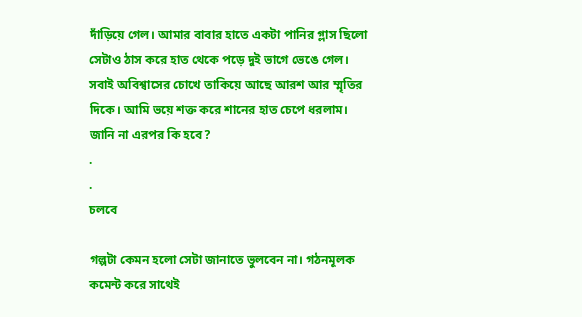দাঁড়িয়ে গেল। আমার বাবার হাতে একটা পানির গ্লাস ছিলো সেটাও ঠাস করে হাত থেকে পড়ে দুই ভাগে ভেঙে গেল। সবাই অবিশ্বাসের চোখে তাকিয়ে আছে আরশ আর ম্মৃতির দিকে। আমি ভয়ে শক্ত করে শানের হাত চেপে ধরলাম। জানি না এরপর কি হবে?
.
.
চলবে

গল্পটা কেমন হলো সেটা জানাতে ভুলবেন না। গঠনমূলক কমেন্ট করে সাথেই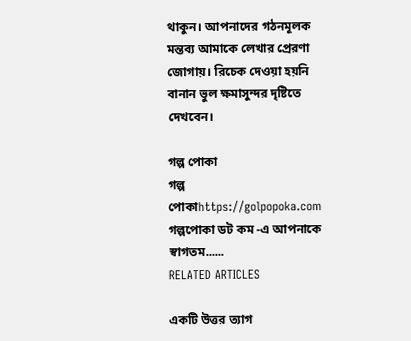থাকুন। আপনাদের গঠনমূলক মন্তব্য আমাকে লেখার প্রেরণা জোগায়। রিচেক দেওয়া হয়নি বানান ভুল ক্ষমাসুন্দর দৃষ্টিতে দেখবেন।

গল্প পোকা
গল্প পোকাhttps://golpopoka.com
গল্পপোকা ডট কম -এ আপনাকে স্বাগতম......
RELATED ARTICLES

একটি উত্তর ত্যাগ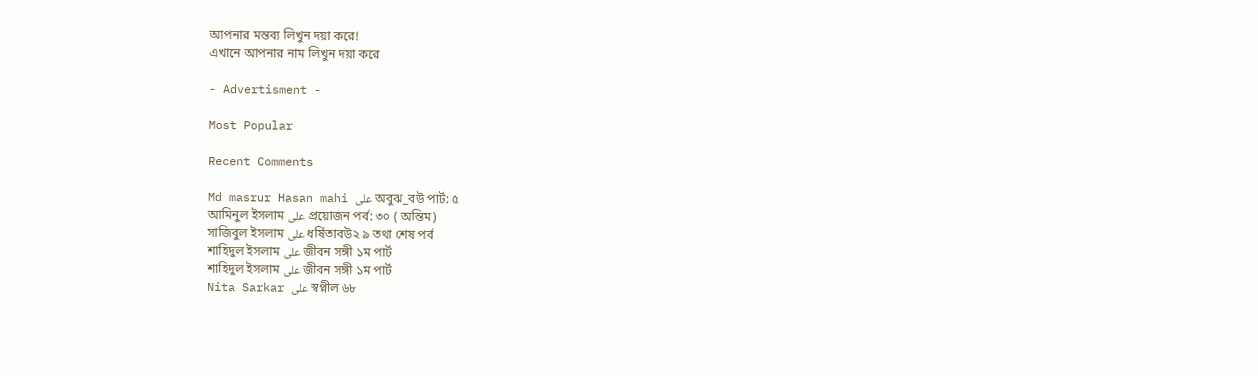আপনার মন্তব্য লিখুন দয়া করে!
এখানে আপনার নাম লিখুন দয়া করে

- Advertisment -

Most Popular

Recent Comments

Md masrur Hasan mahi على অবুঝ_বউ পার্ট: ৫
আমিনুল ইসলাম على প্রয়োজন পর্ব: ৩০ ( অন্তিম)
সাজিবুল ইসলাম على ধর্ষিতাবউ২ ৯ তথা শেষ পর্ব
শাহিদুল ইসলাম على জীবন সঙ্গী ১ম পার্ট
শাহিদুল ইসলাম على জীবন সঙ্গী ১ম পার্ট
Nita Sarkar على স্বপ্নীল ৬৮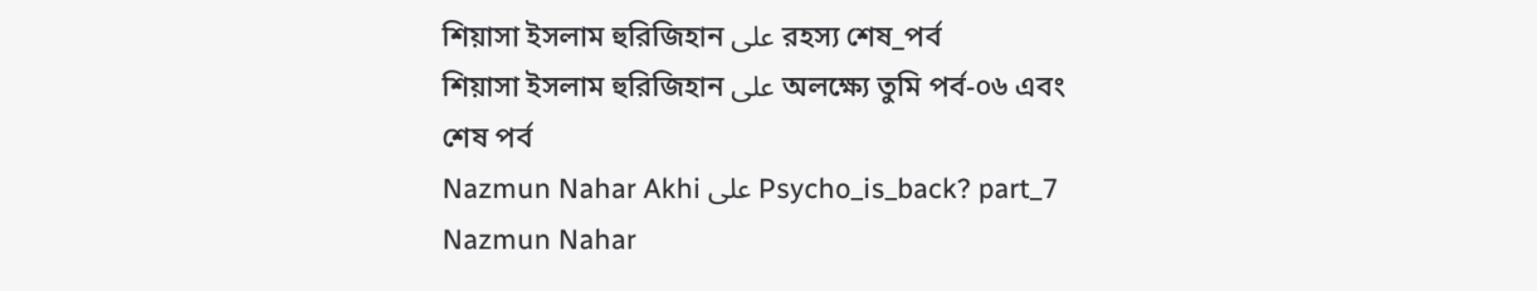শিয়াসা ইসলাম হুরিজিহান على রহস্য শেষ_পর্ব
শিয়াসা ইসলাম হুরিজিহান على অলক্ষ্যে তুমি পর্ব-০৬ এবং শেষ পর্ব
Nazmun Nahar Akhi على Psycho_is_back? part_7
Nazmun Nahar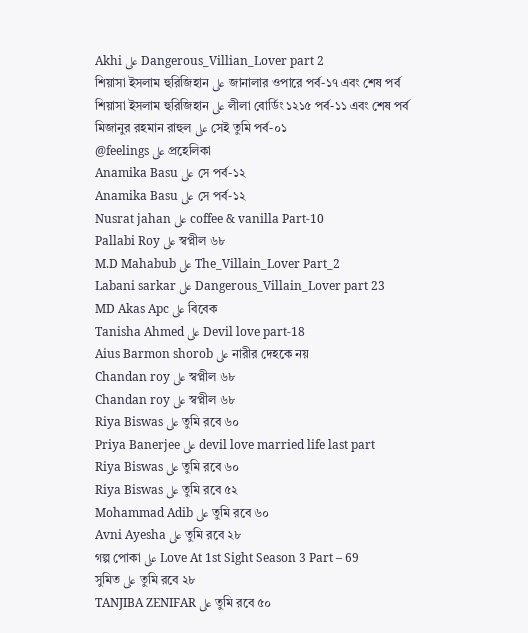Akhi على Dangerous_Villian_Lover part 2
শিয়াসা ইসলাম হুরিজিহান على জানালার ওপারে পর্ব-১৭ এবং শেষ পর্ব
শিয়াসা ইসলাম হুরিজিহান على লীলা বোর্ডিং ১২১৫ পর্ব-১১ এবং শেষ পর্ব
মিজানুর রহমান রাহুল على সেই তুমি পর্ব-০১
@feelings على প্রহেলিকা
Anamika Basu على সে পর্ব-১২
Anamika Basu على সে পর্ব-১২
Nusrat jahan على coffee & vanilla Part-10
Pallabi Roy على স্বপ্নীল ৬৮
M.D Mahabub على The_Villain_Lover Part_2
Labani sarkar على Dangerous_Villain_Lover part 23
MD Akas Apc على বিবেক
Tanisha Ahmed على Devil love part-18
Aius Barmon shorob على নারীর দেহকে নয়
Chandan roy على স্বপ্নীল ৬৮
Chandan roy على স্বপ্নীল ৬৮
Riya Biswas على তুমি রবে ৬০
Priya Banerjee على devil love married life last part
Riya Biswas على তুমি রবে ৬০
Riya Biswas على তুমি রবে ৫২
Mohammad Adib على তুমি রবে ৬০
Avni Ayesha على তুমি রবে ২৮
গল্প পোকা على Love At 1st Sight Season 3 Part – 69
সুমিত على তুমি রবে ২৮
TANJIBA ZENIFAR على তুমি রবে ৫০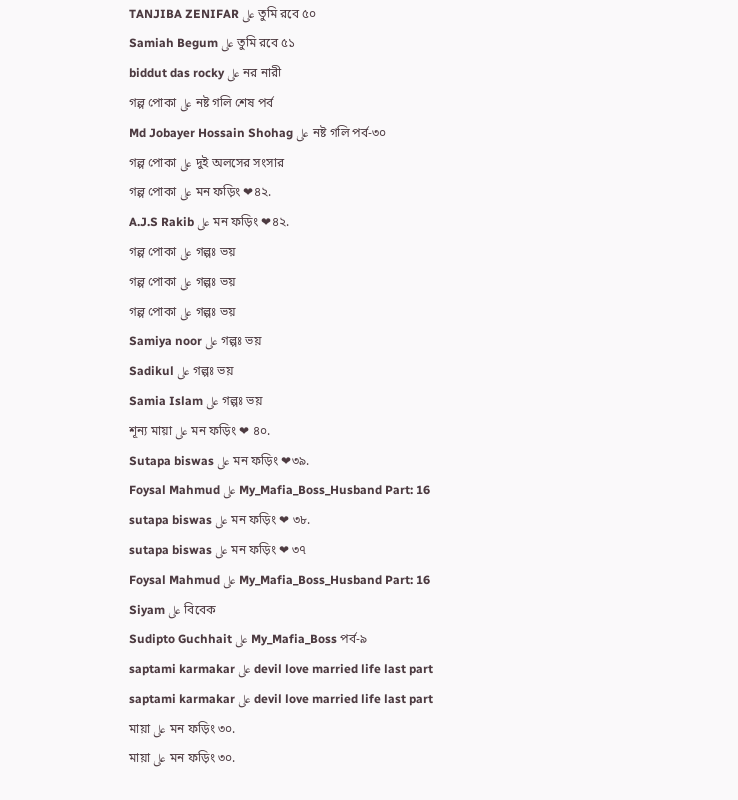TANJIBA ZENIFAR على তুমি রবে ৫০
Samiah Begum على তুমি রবে ৫১
biddut das rocky على নর নারী
গল্প পোকা على নষ্ট গলি শেষ পর্ব
Md Jobayer Hossain Shohag على নষ্ট গলি পর্ব-৩০
গল্প পোকা على দুই অলসের সংসার
গল্প পোকা على মন ফড়িং ❤৪২.
A.J.S Rakib على মন ফড়িং ❤৪২.
গল্প পোকা على গল্পঃ ভয়
গল্প পোকা على গল্পঃ ভয়
গল্প পোকা على গল্পঃ ভয়
Samiya noor على গল্পঃ ভয়
Sadikul على গল্পঃ ভয়
Samia Islam على গল্পঃ ভয়
শূন্য মায়া على মন ফড়িং ❤ ৪০.
Sutapa biswas على মন ফড়িং ❤৩৯.
Foysal Mahmud على My_Mafia_Boss_Husband Part: 16
sutapa biswas على মন ফড়িং ❤ ৩৮.
sutapa biswas على মন ফড়িং ❤ ৩৭
Foysal Mahmud على My_Mafia_Boss_Husband Part: 16
Siyam على বিবেক
Sudipto Guchhait على My_Mafia_Boss পর্ব-৯
saptami karmakar على devil love married life last part
saptami karmakar على devil love married life last part
মায়া على মন ফড়িং ৩০.
মায়া على মন ফড়িং ৩০.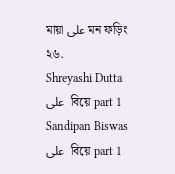মায়া على মন ফড়িং ২৬.
Shreyashi Dutta على  বিয়ে part 1
Sandipan Biswas على  বিয়ে part 1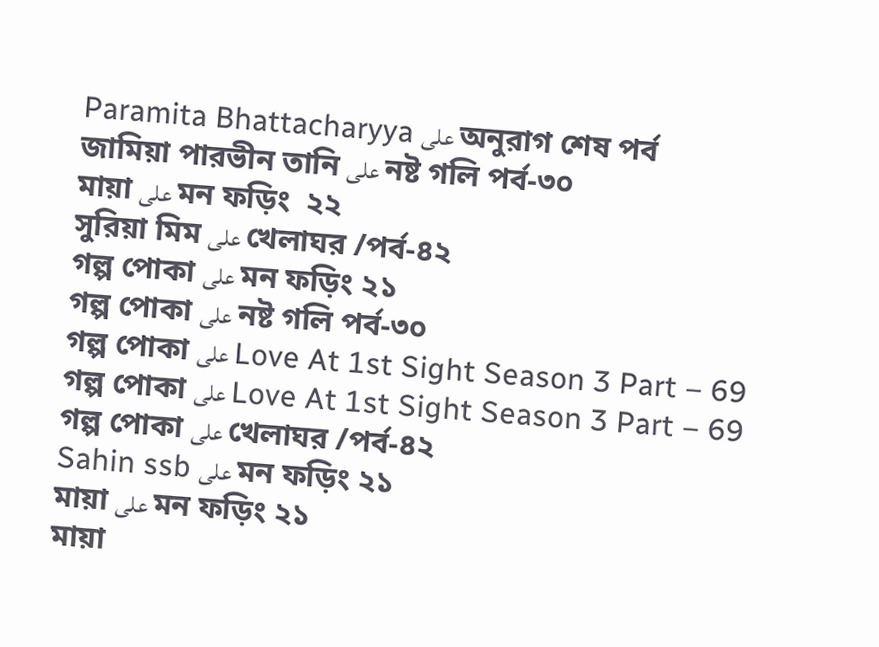Paramita Bhattacharyya على অনুরাগ শেষ পর্ব
জামিয়া পারভীন তানি على নষ্ট গলি পর্ব-৩০
মায়া على মন ফড়িং  ২২
সুরিয়া মিম على খেলাঘর /পর্ব-৪২
গল্প পোকা على মন ফড়িং ২১
গল্প পোকা على নষ্ট গলি পর্ব-৩০
গল্প পোকা على Love At 1st Sight Season 3 Part – 69
গল্প পোকা على Love At 1st Sight Season 3 Part – 69
গল্প পোকা على খেলাঘর /পর্ব-৪২
Sahin ssb على মন ফড়িং ২১
মায়া على মন ফড়িং ২১
মায়া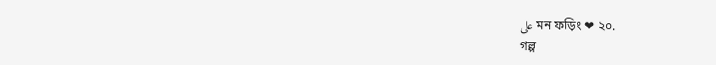على মন ফড়িং ❤ ২০.
গল্প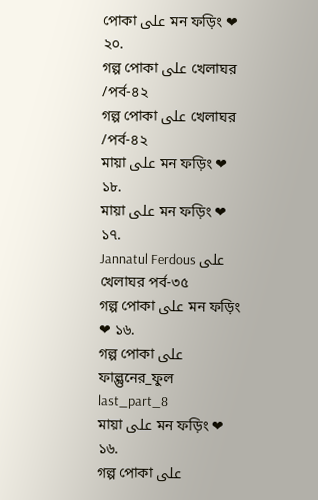পোকা على মন ফড়িং ❤ ২০.
গল্প পোকা على খেলাঘর /পর্ব-৪২
গল্প পোকা على খেলাঘর /পর্ব-৪২
মায়া على মন ফড়িং ❤ ১৮.
মায়া على মন ফড়িং ❤ ১৭.
Jannatul Ferdous على খেলাঘর পর্ব-৩৫
গল্প পোকা على মন ফড়িং ❤ ১৬.
গল্প পোকা على ফাল্গুনের_ফুল last_part_8
মায়া على মন ফড়িং ❤ ১৬.
গল্প পোকা على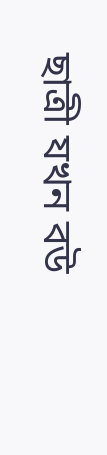ছাত্রী যখন বউ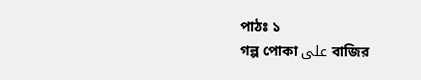পাঠঃ ১
গল্প পোকা على বাজির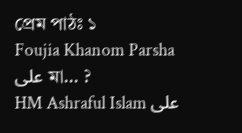প্রেম পাঠঃ ১
Foujia Khanom Parsha على মা… ?
HM Ashraful Islam على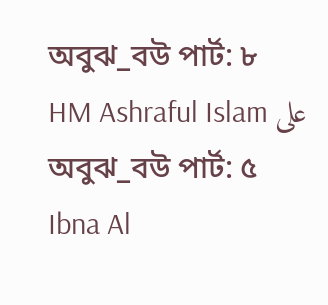অবুঝ_বউ পার্ট: ৮
HM Ashraful Islam على অবুঝ_বউ পার্ট: ৫
Ibna Al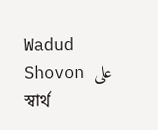Wadud Shovon على স্বার্থ